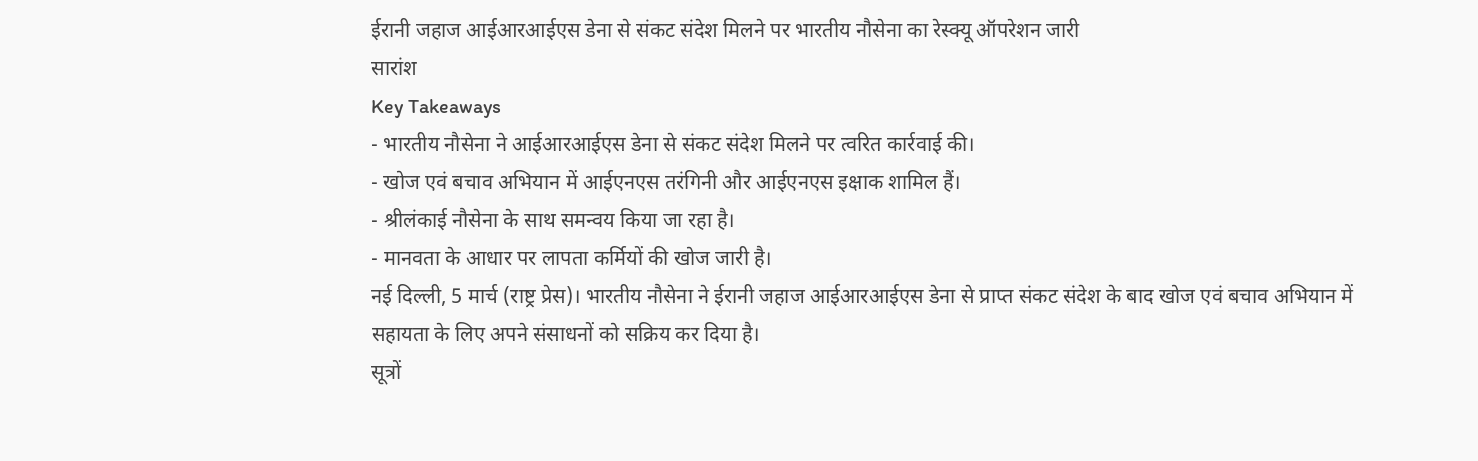ईरानी जहाज आईआरआईएस डेना से संकट संदेश मिलने पर भारतीय नौसेना का रेस्क्यू ऑपरेशन जारी
सारांश
Key Takeaways
- भारतीय नौसेना ने आईआरआईएस डेना से संकट संदेश मिलने पर त्वरित कार्रवाई की।
- खोज एवं बचाव अभियान में आईएनएस तरंगिनी और आईएनएस इक्षाक शामिल हैं।
- श्रीलंकाई नौसेना के साथ समन्वय किया जा रहा है।
- मानवता के आधार पर लापता कर्मियों की खोज जारी है।
नई दिल्ली, 5 मार्च (राष्ट्र प्रेस)। भारतीय नौसेना ने ईरानी जहाज आईआरआईएस डेना से प्राप्त संकट संदेश के बाद खोज एवं बचाव अभियान में सहायता के लिए अपने संसाधनों को सक्रिय कर दिया है।
सूत्रों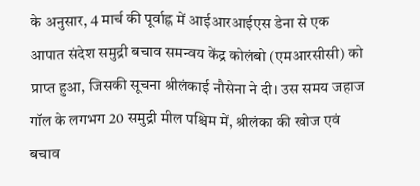के अनुसार, 4 मार्च की पूर्वाह्न में आईआरआईएस डेना से एक आपात संदेश समुद्री बचाव समन्वय केंद्र कोलंबो (एमआरसीसी) को प्राप्त हुआ, जिसकी सूचना श्रीलंकाई नौसेना ने दी। उस समय जहाज गॉल के लगभग 20 समुद्री मील पश्चिम में, श्रीलंका की खोज एवं बचाव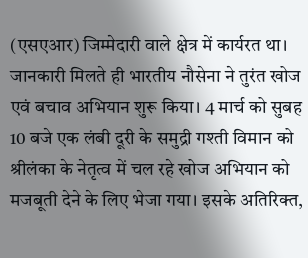(एसएआर) जिम्मेदारी वाले क्षेत्र में कार्यरत था।
जानकारी मिलते ही भारतीय नौसेना ने तुरंत खोज एवं बचाव अभियान शुरू किया। 4 मार्च को सुबह 10 बजे एक लंबी दूरी के समुद्री गश्ती विमान को श्रीलंका के नेतृत्व में चल रहे खोज अभियान को मजबूती देने के लिए भेजा गया। इसके अतिरिक्त,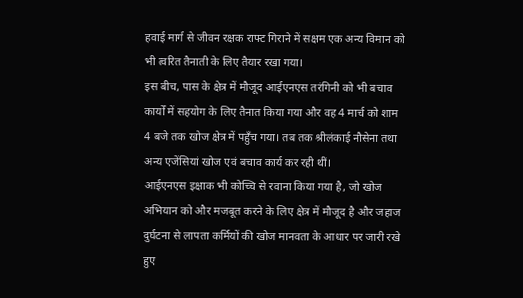हवाई मार्ग से जीवन रक्षक राफ्ट गिराने में सक्षम एक अन्य विमान को भी त्वरित तैनाती के लिए तैयार रखा गया।
इस बीच, पास के क्षेत्र में मौजूद आईएनएस तरंगिनी को भी बचाव कार्यों में सहयोग के लिए तैनात किया गया और वह 4 मार्च को शाम 4 बजे तक खोज क्षेत्र में पहुँच गया। तब तक श्रीलंकाई नौसेना तथा अन्य एजेंसियां खोज एवं बचाव कार्य कर रही थीं।
आईएनएस इक्षाक भी कोच्चि से रवाना किया गया है, जो खोज अभियान को और मजबूत करने के लिए क्षेत्र में मौजूद है और जहाज दुर्घटना से लापता कर्मियों की खोज मानवता के आधार पर जारी रखे हुए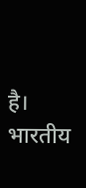है।
भारतीय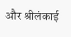और श्रीलंकाई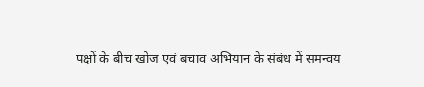पक्षों के बीच खोज एवं बचाव अभियान के संबंध में समन्वय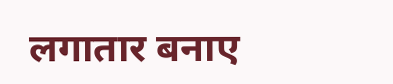लगातार बनाए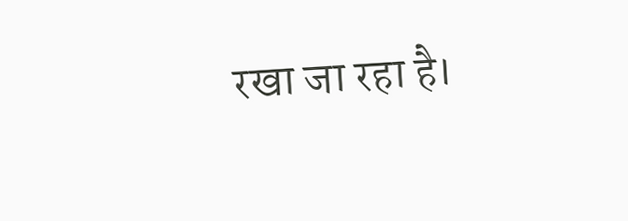रखा जा रहा है।